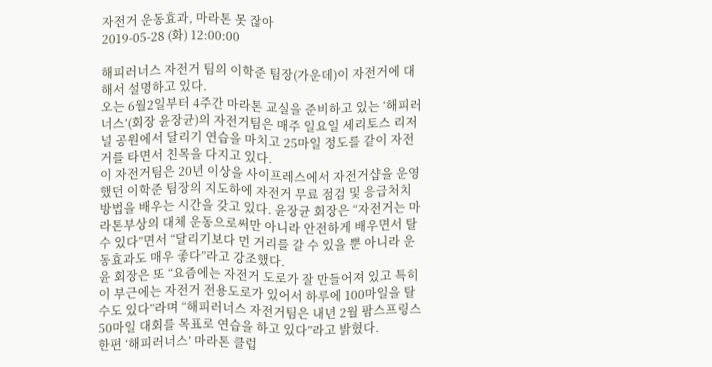자전거 운동효과, 마라톤 못 잖아
2019-05-28 (화) 12:00:00

해피러너스 자전거 팀의 이학준 팀장(가운데)이 자전거에 대해서 설명하고 있다.
오는 6월2일부터 4주간 마라톤 교실을 준비하고 있는 ‘해피러너스’(회장 윤장균)의 자전거팀은 매주 일요일 세리토스 리저널 공원에서 달리기 연습을 마치고 25마일 정도를 같이 자전거를 타면서 친목을 다지고 있다.
이 자전거팀은 20년 이상을 사이프레스에서 자전거샵을 운영했던 이학준 팀장의 지도하에 자전거 무료 점검 및 응급처치 방법을 배우는 시간을 갖고 있다. 윤장균 회장은 “자전거는 마라톤부상의 대체 운동으로써만 아니라 안전하게 배우면서 탈 수 있다”면서 “달리기보다 먼 거리를 갈 수 있을 뿐 아니라 운동효과도 매우 좋다”라고 강조했다.
윤 회장은 또 “요즘에는 자전거 도로가 잘 만들어져 있고 특히 이 부근에는 자전거 전용도로가 있어서 하루에 100마일을 탈 수도 있다”라며 “해피러너스 자전거팀은 내년 2월 팜스프링스 50마일 대회를 목표로 연습을 하고 있다”라고 밝혔다.
한편 ‘해피러너스’ 마라톤 클럽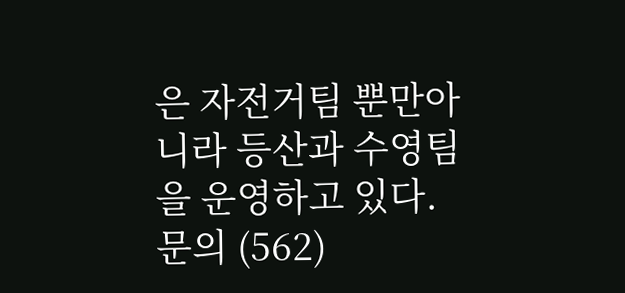은 자전거팀 뿐만아니라 등산과 수영팀을 운영하고 있다. 문의 (562)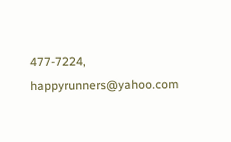477-7224, happyrunners@yahoo.com